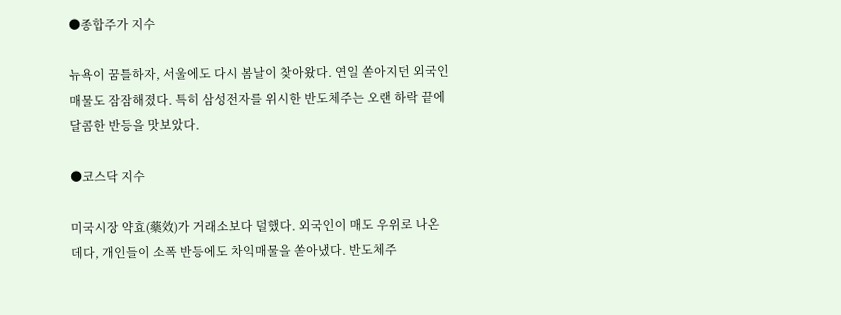●종합주가 지수

뉴욕이 꿈틀하자, 서울에도 다시 봄날이 찾아왔다. 연일 쏟아지던 외국인
매물도 잠잠해졌다. 특히 삼성전자를 위시한 반도체주는 오랜 하락 끝에
달콤한 반등을 맛보았다.

●코스닥 지수

미국시장 약효(藥效)가 거래소보다 덜했다. 외국인이 매도 우위로 나온
데다, 개인들이 소폭 반등에도 차익매물을 쏟아냈다. 반도체주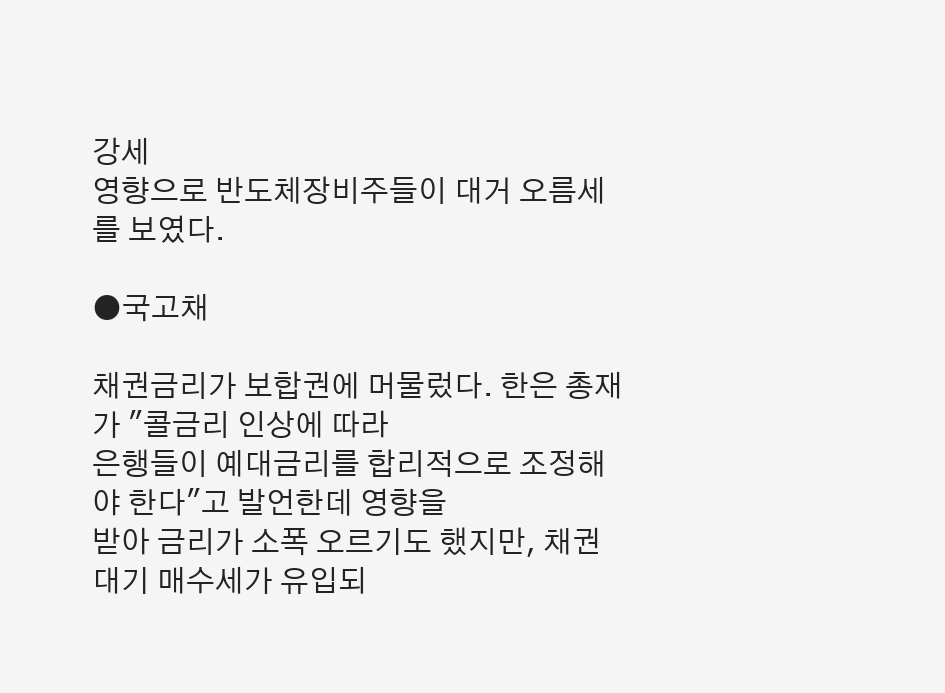강세
영향으로 반도체장비주들이 대거 오름세를 보였다.

●국고채

채권금리가 보합권에 머물렀다. 한은 총재가 "콜금리 인상에 따라
은행들이 예대금리를 합리적으로 조정해야 한다"고 발언한데 영향을
받아 금리가 소폭 오르기도 했지만, 채권 대기 매수세가 유입되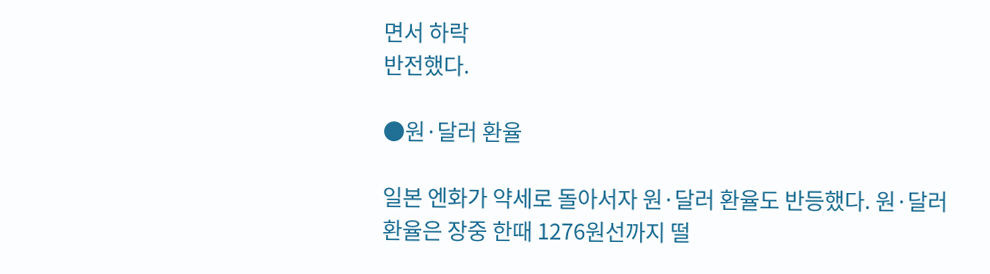면서 하락
반전했다.

●원·달러 환율

일본 엔화가 약세로 돌아서자 원·달러 환율도 반등했다. 원·달러
환율은 장중 한때 1276원선까지 떨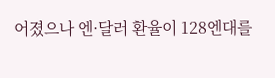어졌으나 엔·달러 환율이 128엔대를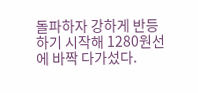돌파하자 강하게 반등하기 시작해 1280원선에 바짝 다가섰다.